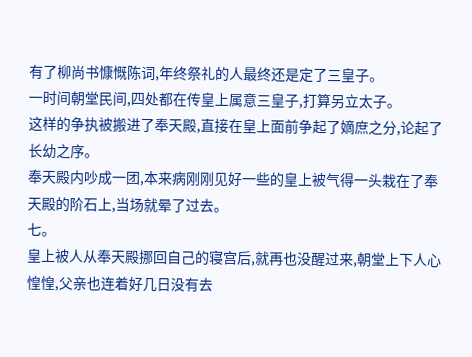有了柳尚书慷慨陈词,年终祭礼的人最终还是定了三皇子。
一时间朝堂民间,四处都在传皇上属意三皇子,打算另立太子。
这样的争执被搬进了奉天殿,直接在皇上面前争起了嫡庶之分,论起了长幼之序。
奉天殿内吵成一团,本来病刚刚见好一些的皇上被气得一头栽在了奉天殿的阶石上,当场就晕了过去。
七。
皇上被人从奉天殿挪回自己的寝宫后,就再也没醒过来,朝堂上下人心惶惶,父亲也连着好几日没有去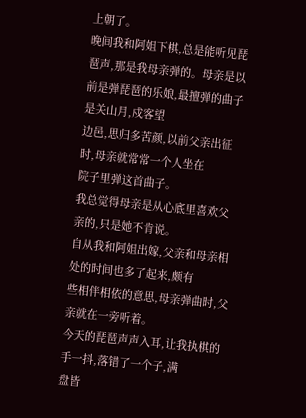上朝了。
晚间我和阿姐下棋,总是能听见琵琶声,那是我母亲弹的。母亲是以前是弹琵琶的乐娘,最擅弹的曲子是关山月,戍客望
边邑,思归多苦颜,以前父亲出征时,母亲就常常一个人坐在
院子里弹这首曲子。
我总觉得母亲是从心底里喜欢父亲的,只是她不肯说。
自从我和阿姐出嫁,父亲和母亲相处的时间也多了起来,颇有
些相伴相依的意思,母亲弹曲时,父亲就在一旁听着。
今天的琵琶声声入耳,让我执棋的手一抖,落错了一个子,满
盘皆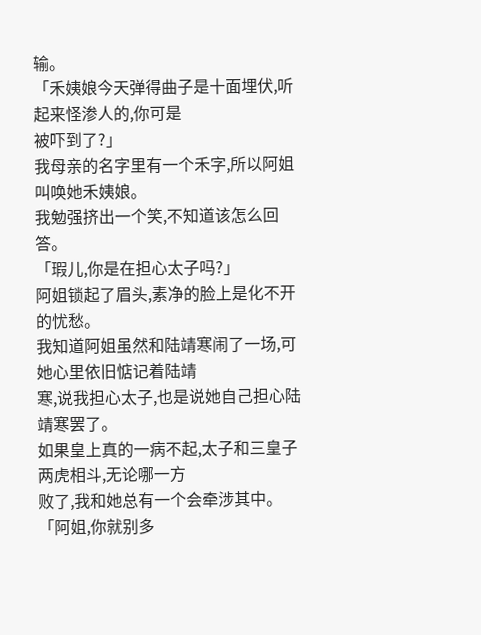输。
「禾姨娘今天弹得曲子是十面埋伏,听起来怪渗人的,你可是
被吓到了?」
我母亲的名字里有一个禾字,所以阿姐叫唤她禾姨娘。
我勉强挤出一个笑,不知道该怎么回答。
「瑕儿,你是在担心太子吗?」
阿姐锁起了眉头,素净的脸上是化不开的忧愁。
我知道阿姐虽然和陆靖寒闹了一场,可她心里依旧惦记着陆靖
寒,说我担心太子,也是说她自己担心陆靖寒罢了。
如果皇上真的一病不起,太子和三皇子两虎相斗,无论哪一方
败了,我和她总有一个会牵涉其中。「阿姐,你就别多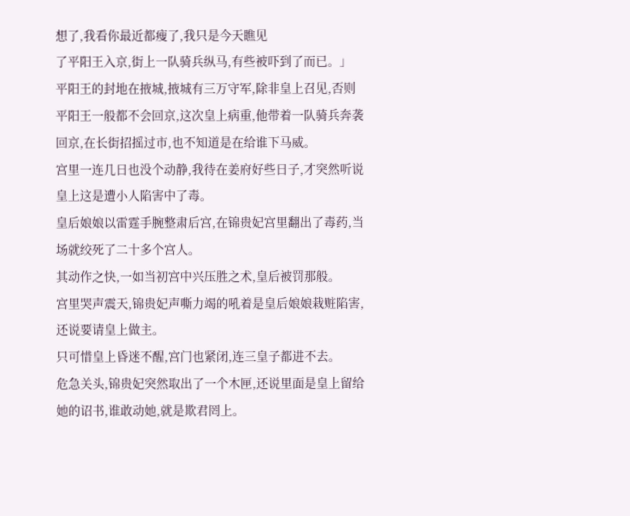想了,我看你最近都瘦了,我只是今天瞧见
了平阳王入京,街上一队骑兵纵马,有些被吓到了而已。」
平阳王的封地在掖城,掖城有三万守军,除非皇上召见,否则
平阳王一般都不会回京,这次皇上病重,他带着一队骑兵奔袭
回京,在长街招摇过市,也不知道是在给谁下马威。
宫里一连几日也没个动静,我待在姜府好些日子,才突然听说
皇上这是遭小人陷害中了毒。
皇后娘娘以雷霆手腕整肃后宫,在锦贵妃宫里翻出了毒药,当
场就绞死了二十多个宫人。
其动作之快,一如当初宫中兴压胜之术,皇后被罚那般。
宫里哭声震天,锦贵妃声嘶力竭的吼着是皇后娘娘栽赃陷害,
还说要请皇上做主。
只可惜皇上昏迷不醒,宫门也紧闭,连三皇子都进不去。
危急关头,锦贵妃突然取出了一个木匣,还说里面是皇上留给
她的诏书,谁敢动她,就是欺君罔上。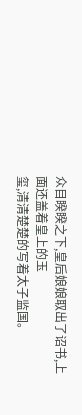众目睽睽之下,皇后娘娘取出了诏书,上面还盖着皇上的玉
玺,清清楚楚的写着太子监国。